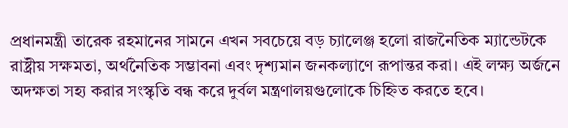প্রধানমন্ত্রী তারেক রহমানের সামনে এখন সবচেয়ে বড় চ্যালেঞ্জ হলো রাজনৈতিক ম্যান্ডেটকে রাষ্ট্রীয় সক্ষমতা, অর্থনৈতিক সম্ভাবনা এবং দৃশ্যমান জনকল্যাণে রূপান্তর করা। এই লক্ষ্য অর্জনে অদক্ষতা সহ্য করার সংস্কৃতি বন্ধ করে দুর্বল মন্ত্রণালয়গুলোকে চিহ্নিত করতে হবে।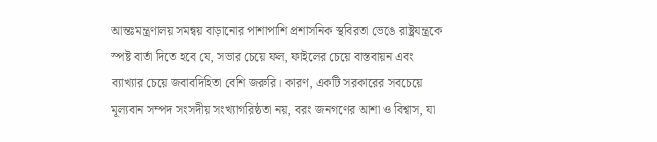আন্তঃমন্ত্রণালয় সমন্বয় বাড়ানোর পাশাপাশি প্রশাসনিক স্থবিরতা ভেঙে রাষ্ট্রযন্ত্রকে স্পষ্ট বার্তা দিতে হবে যে, সভার চেয়ে ফল, ফাইলের চেয়ে বাস্তবায়ন এবং ব্যাখ্যার চেয়ে জবাবদিহিতা বেশি জরুরি। কারণ, একটি সরকারের সবচেয়ে মূল্যবান সম্পদ সংসদীয় সংখ্যাগরিষ্ঠতা নয়, বরং জনগণের আশা ও বিশ্বাস, যা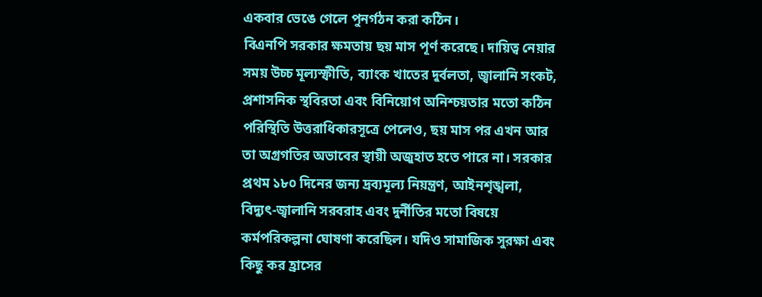একবার ভেঙে গেলে পুনর্গঠন করা কঠিন।
বিএনপি সরকার ক্ষমতায় ছয় মাস পূর্ণ করেছে। দায়িত্ব নেয়ার সময় উচ্চ মূল্যস্ফীতি, ব্যাংক খাতের দুর্বলতা, জ্বালানি সংকট, প্রশাসনিক স্থবিরতা এবং বিনিয়োগ অনিশ্চয়তার মতো কঠিন পরিস্থিতি উত্তরাধিকারসূত্রে পেলেও, ছয় মাস পর এখন আর তা অগ্রগতির অভাবের স্থায়ী অজুহাত হতে পারে না। সরকার প্রথম ১৮০ দিনের জন্য দ্রব্যমূল্য নিয়ন্ত্রণ, আইনশৃঙ্খলা, বিদ্যুৎ-জ্বালানি সরবরাহ এবং দুর্নীতির মতো বিষয়ে কর্মপরিকল্পনা ঘোষণা করেছিল। যদিও সামাজিক সুরক্ষা এবং কিছু কর হ্রাসের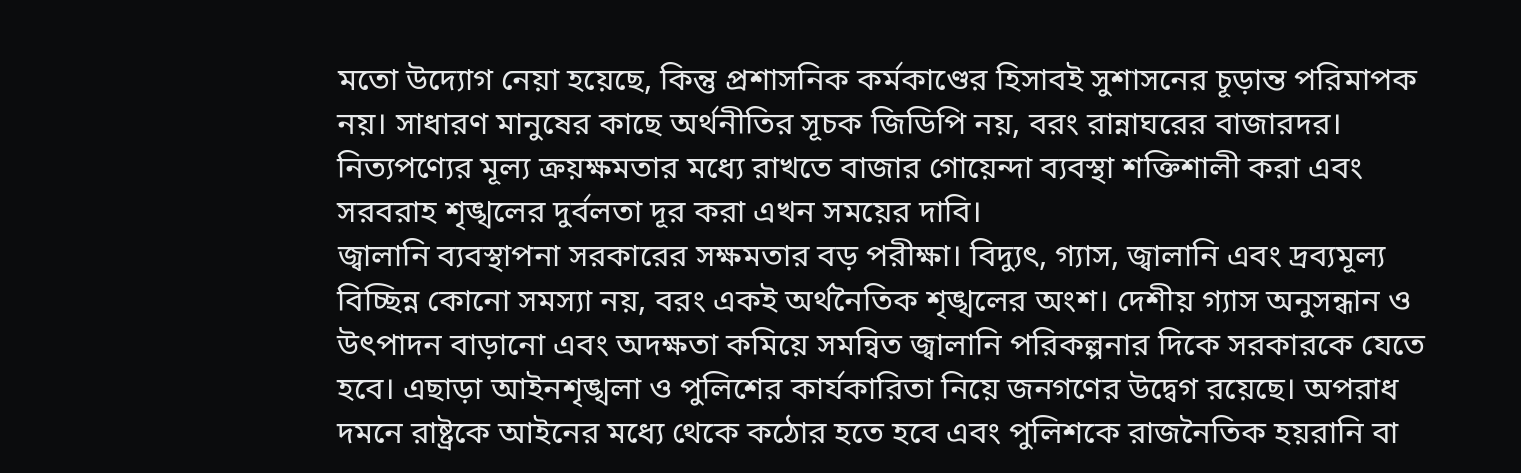মতো উদ্যোগ নেয়া হয়েছে, কিন্তু প্রশাসনিক কর্মকাণ্ডের হিসাবই সুশাসনের চূড়ান্ত পরিমাপক নয়। সাধারণ মানুষের কাছে অর্থনীতির সূচক জিডিপি নয়, বরং রান্নাঘরের বাজারদর। নিত্যপণ্যের মূল্য ক্রয়ক্ষমতার মধ্যে রাখতে বাজার গোয়েন্দা ব্যবস্থা শক্তিশালী করা এবং সরবরাহ শৃঙ্খলের দুর্বলতা দূর করা এখন সময়ের দাবি।
জ্বালানি ব্যবস্থাপনা সরকারের সক্ষমতার বড় পরীক্ষা। বিদ্যুৎ, গ্যাস, জ্বালানি এবং দ্রব্যমূল্য বিচ্ছিন্ন কোনো সমস্যা নয়, বরং একই অর্থনৈতিক শৃঙ্খলের অংশ। দেশীয় গ্যাস অনুসন্ধান ও উৎপাদন বাড়ানো এবং অদক্ষতা কমিয়ে সমন্বিত জ্বালানি পরিকল্পনার দিকে সরকারকে যেতে হবে। এছাড়া আইনশৃঙ্খলা ও পুলিশের কার্যকারিতা নিয়ে জনগণের উদ্বেগ রয়েছে। অপরাধ দমনে রাষ্ট্রকে আইনের মধ্যে থেকে কঠোর হতে হবে এবং পুলিশকে রাজনৈতিক হয়রানি বা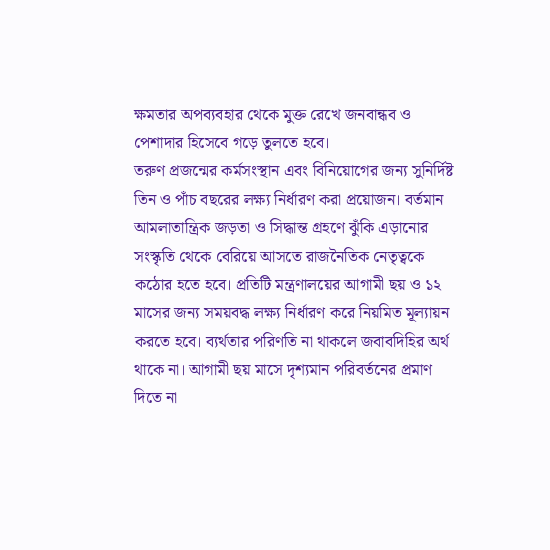ক্ষমতার অপব্যবহার থেকে মুক্ত রেখে জনবান্ধব ও পেশাদার হিসেবে গড়ে তুলতে হবে।
তরুণ প্রজন্মের কর্মসংস্থান এবং বিনিয়োগের জন্য সুনির্দিষ্ট তিন ও পাঁচ বছরের লক্ষ্য নির্ধারণ করা প্রয়োজন। বর্তমান আমলাতান্ত্রিক জড়তা ও সিদ্ধান্ত গ্রহণে ঝুঁকি এড়ানোর সংস্কৃতি থেকে বেরিয়ে আসতে রাজনৈতিক নেতৃত্বকে কঠোর হতে হবে। প্রতিটি মন্ত্রণালয়ের আগামী ছয় ও ১২ মাসের জন্য সময়বদ্ধ লক্ষ্য নির্ধারণ করে নিয়মিত মূল্যায়ন করতে হবে। ব্যর্থতার পরিণতি না থাকলে জবাবদিহির অর্থ থাকে না। আগামী ছয় মাসে দৃশ্যমান পরিবর্তনের প্রমাণ দিতে না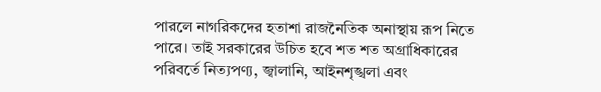পারলে নাগরিকদের হতাশা রাজনৈতিক অনাস্থায় রূপ নিতে পারে। তাই সরকারের উচিত হবে শত শত অগ্রাধিকারের পরিবর্তে নিত্যপণ্য, জ্বালানি, আইনশৃঙ্খলা এবং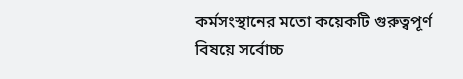কর্মসংস্থানের মতো কয়েকটি গুরুত্বপূর্ণ বিষয়ে সর্বোচ্চ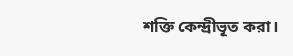শক্তি কেন্দ্রীভূত করা।